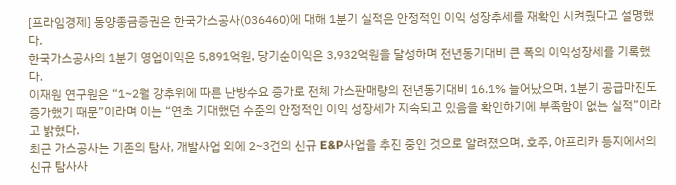[프라임경제] 동양종금증권은 한국가스공사(036460)에 대해 1분기 실적은 안정적인 이익 성장추세를 재확인 시켜줬다고 설명했다.
한국가스공사의 1분기 영업이익은 5,891억원, 당기순이익은 3,932억원을 달성하며 전년동기대비 큰 폭의 이익성장세를 기록했다.
이재원 연구원은 “1~2월 강추위에 따른 난방수요 증가로 전체 가스판매량의 전년동기대비 16.1% 늘어났으며, 1분기 공급마진도 증가했기 때문”이라며 이는 “연초 기대했던 수준의 안정적인 이익 성장세가 지속되고 있음을 확인하기에 부족함이 없는 실적”이라고 밝혔다.
최근 가스공사는 기존의 탐사, 개발사업 외에 2~3건의 신규 E&P사업을 추진 중인 것으로 알려졌으며, 호주, 아프리카 등지에서의 신규 탐사사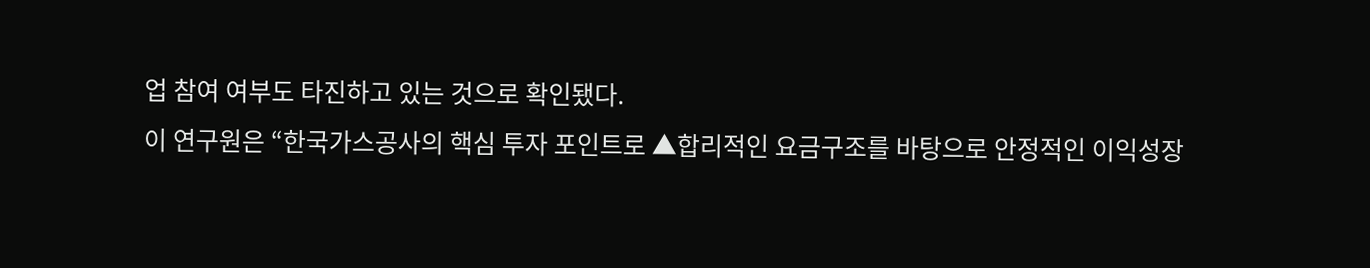업 참여 여부도 타진하고 있는 것으로 확인됐다.
이 연구원은 “한국가스공사의 핵심 투자 포인트로 ▲합리적인 요금구조를 바탕으로 안정적인 이익성장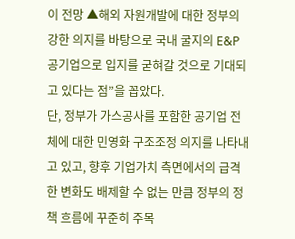이 전망 ▲해외 자원개발에 대한 정부의 강한 의지를 바탕으로 국내 굴지의 E&P공기업으로 입지를 굳혀갈 것으로 기대되고 있다는 점”을 꼽았다.
단, 정부가 가스공사를 포함한 공기업 전체에 대한 민영화 구조조정 의지를 나타내고 있고, 향후 기업가치 측면에서의 급격한 변화도 배제할 수 없는 만큼 정부의 정책 흐름에 꾸준히 주목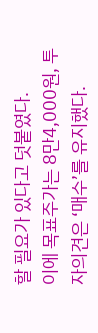할 필요가 있다고 덧붙였다.
이에 목표주가는 8만4,000원, 투자의견은 ‘매수’를 유지했다.